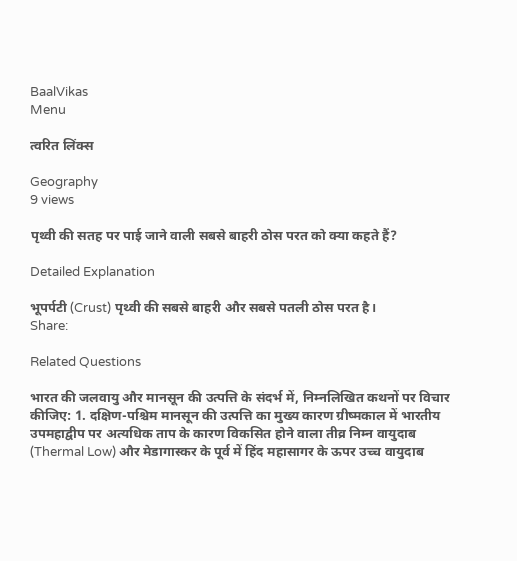BaalVikas
Menu

त्वरित लिंक्स

Geography
9 views

पृथ्वी की सतह पर पाई जाने वाली सबसे बाहरी ठोस परत को क्या कहते हैं?

Detailed Explanation

भूपर्पटी (Crust) पृथ्वी की सबसे बाहरी और सबसे पतली ठोस परत है।
Share:

Related Questions

भारत की जलवायु और मानसून की उत्पत्ति के संदर्भ में, निम्नलिखित कथनों पर विचार कीजिए: 1. दक्षिण-पश्चिम मानसून की उत्पत्ति का मुख्य कारण ग्रीष्मकाल में भारतीय उपमहाद्वीप पर अत्यधिक ताप के कारण विकसित होने वाला तीव्र निम्न वायुदाब (Thermal Low) और मेडागास्कर के पूर्व में हिंद महासागर के ऊपर उच्च वायुदाब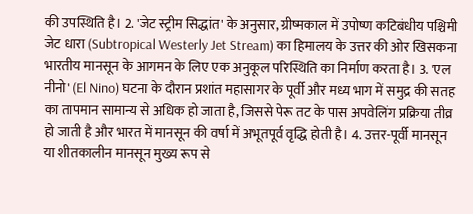की उपस्थिति है। 2. 'जेट स्ट्रीम सिद्धांत' के अनुसार, ग्रीष्मकाल में उपोष्ण कटिबंधीय पश्चिमी जेट धारा (Subtropical Westerly Jet Stream) का हिमालय के उत्तर की ओर खिसकना भारतीय मानसून के आगमन के लिए एक अनुकूल परिस्थिति का निर्माण करता है। 3. 'एल नीनो' (El Nino) घटना के दौरान प्रशांत महासागर के पूर्वी और मध्य भाग में समुद्र की सतह का तापमान सामान्य से अधिक हो जाता है, जिससे पेरू तट के पास अपवेलिंग प्रक्रिया तीव्र हो जाती है और भारत में मानसून की वर्षा में अभूतपूर्व वृद्धि होती है। 4. उत्तर-पूर्वी मानसून या शीतकालीन मानसून मुख्य रूप से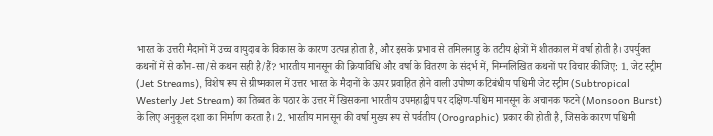भारत के उत्तरी मैदानों में उच्च वायुदाब के विकास के कारण उत्पन्न होता है, और इसके प्रभाव से तमिलनाडु के तटीय क्षेत्रों में शीतकाल में वर्षा होती है। उपर्युक्त कथनों में से कौन-सा/से कथन सही है/हैं? भारतीय मानसून की क्रियाविधि और वर्षा के वितरण के संदर्भ में, निम्नलिखित कथनों पर विचार कीजिए: 1. जेट स्ट्रीम (Jet Streams), विशेष रूप से ग्रीष्मकाल में उत्तर भारत के मैदानों के ऊपर प्रवाहित होने वाली उपोष्ण कटिबंधीय पश्चिमी जेट स्ट्रीम (Subtropical Westerly Jet Stream) का तिब्बत के पठार के उत्तर में खिसकना भारतीय उपमहाद्वीप पर दक्षिण-पश्चिम मानसून के अचानक फटने (Monsoon Burst) के लिए अनुकूल दशा का निर्माण करता है। 2. भारतीय मानसून की वर्षा मुख्य रूप से पर्वतीय (Orographic) प्रकार की होती है, जिसके कारण पश्चिमी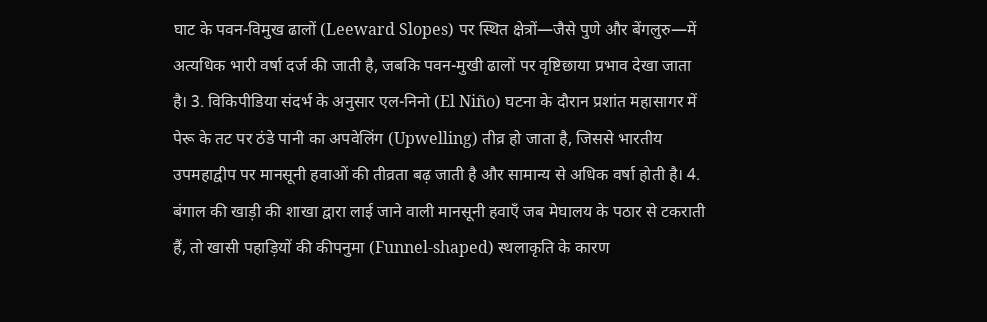घाट के पवन-विमुख ढालों (Leeward Slopes) पर स्थित क्षेत्रों—जैसे पुणे और बेंगलुरु—में अत्यधिक भारी वर्षा दर्ज की जाती है, जबकि पवन-मुखी ढालों पर वृष्टिछाया प्रभाव देखा जाता है। 3. विकिपीडिया संदर्भ के अनुसार एल-निनो (El Niño) घटना के दौरान प्रशांत महासागर में पेरू के तट पर ठंडे पानी का अपवेलिंग (Upwelling) तीव्र हो जाता है, जिससे भारतीय उपमहाद्वीप पर मानसूनी हवाओं की तीव्रता बढ़ जाती है और सामान्य से अधिक वर्षा होती है। 4. बंगाल की खाड़ी की शाखा द्वारा लाई जाने वाली मानसूनी हवाएँ जब मेघालय के पठार से टकराती हैं, तो खासी पहाड़ियों की कीपनुमा (Funnel-shaped) स्थलाकृति के कारण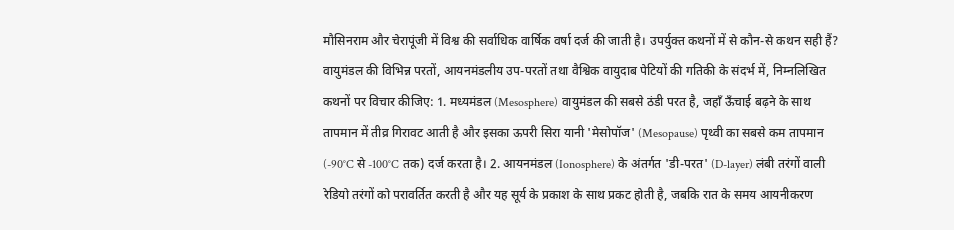मौसिनराम और चेरापूंजी में विश्व की सर्वाधिक वार्षिक वर्षा दर्ज की जाती है। उपर्युक्त कथनों में से कौन-से कथन सही हैं? वायुमंडल की विभिन्न परतों, आयनमंडलीय उप-परतों तथा वैश्विक वायुदाब पेटियों की गतिकी के संदर्भ में, निम्नलिखित कथनों पर विचार कीजिए: 1. मध्यमंडल (Mesosphere) वायुमंडल की सबसे ठंडी परत है, जहाँ ऊँचाई बढ़ने के साथ तापमान में तीव्र गिरावट आती है और इसका ऊपरी सिरा यानी 'मेसोपॉज' (Mesopause) पृथ्वी का सबसे कम तापमान (-90°C से -100°C तक) दर्ज करता है। 2. आयनमंडल (Ionosphere) के अंतर्गत 'डी-परत' (D-layer) लंबी तरंगों वाली रेडियो तरंगों को परावर्तित करती है और यह सूर्य के प्रकाश के साथ प्रकट होती है, जबकि रात के समय आयनीकरण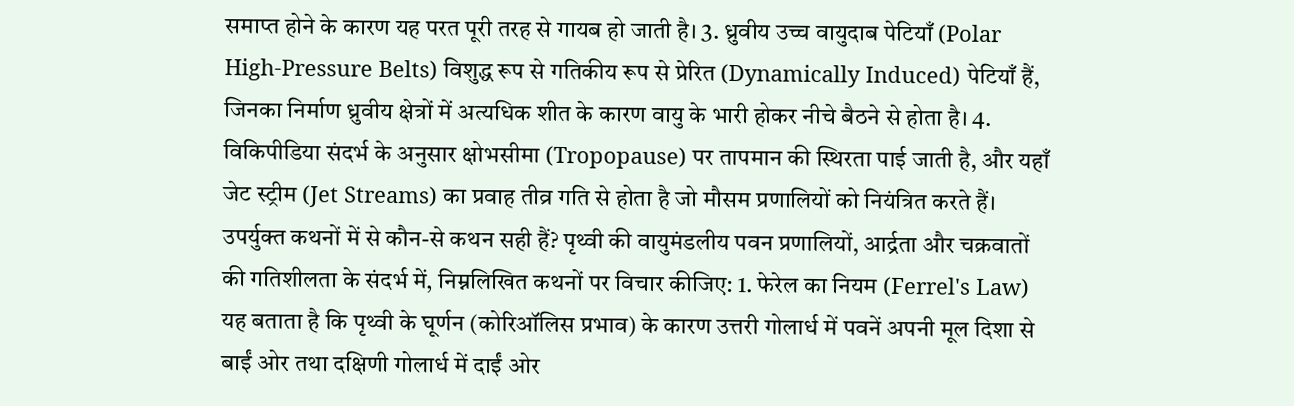समाप्त होने के कारण यह परत पूरी तरह से गायब हो जाती है। 3. ध्रुवीय उच्च वायुदाब पेटियाँ (Polar High-Pressure Belts) विशुद्ध रूप से गतिकीय रूप से प्रेरित (Dynamically Induced) पेटियाँ हैं, जिनका निर्माण ध्रुवीय क्षेत्रों में अत्यधिक शीत के कारण वायु के भारी होकर नीचे बैठने से होता है। 4. विकिपीडिया संदर्भ के अनुसार क्षोभसीमा (Tropopause) पर तापमान की स्थिरता पाई जाती है, और यहाँ जेट स्ट्रीम (Jet Streams) का प्रवाह तीव्र गति से होता है जो मौसम प्रणालियों को नियंत्रित करते हैं। उपर्युक्त कथनों में से कौन-से कथन सही हैं? पृथ्वी की वायुमंडलीय पवन प्रणालियों, आर्द्रता और चक्रवातों की गतिशीलता के संदर्भ में, निम्नलिखित कथनों पर विचार कीजिए: 1. फेरेल का नियम (Ferrel's Law) यह बताता है कि पृथ्वी के घूर्णन (कोरिऑलिस प्रभाव) के कारण उत्तरी गोलार्ध में पवनें अपनी मूल दिशा से बाईं ओर तथा दक्षिणी गोलार्ध में दाईं ओर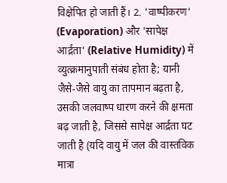विक्षेपित हो जाती हैं। 2. 'वाष्पीकरण' (Evaporation) और 'सापेक्ष आर्द्रता' (Relative Humidity) में व्युत्क्रमानुपाती संबंध होता है; यानी जैसे-जैसे वायु का तापमान बढ़ता है, उसकी जलवाष्प धारण करने की क्षमता बढ़ जाती है, जिससे सापेक्ष आर्द्रता घट जाती है (यदि वायु में जल की वास्तविक मात्रा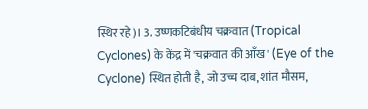स्थिर रहे)। 3. उष्णकटिबंधीय चक्रवात (Tropical Cyclones) के केंद्र में 'चक्रवात की आँख' (Eye of the Cyclone) स्थित होती है, जो उच्च दाब, शांत मौसम,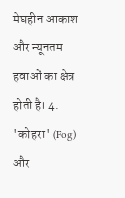मेघहीन आकाश और न्यूनतम हवाओं का क्षेत्र होती है। 4. 'कोहरा' (Fog) और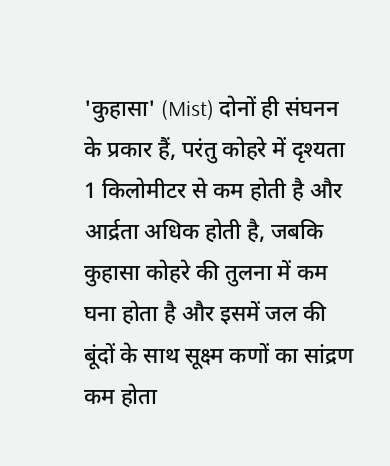'कुहासा' (Mist) दोनों ही संघनन के प्रकार हैं, परंतु कोहरे में दृश्यता 1 किलोमीटर से कम होती है और आर्द्रता अधिक होती है, जबकि कुहासा कोहरे की तुलना में कम घना होता है और इसमें जल की बूंदों के साथ सूक्ष्म कणों का सांद्रण कम होता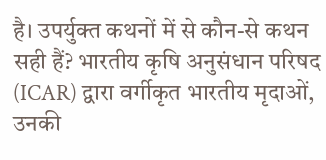है। उपर्युक्त कथनों में से कौन-से कथन सही हैं? भारतीय कृषि अनुसंधान परिषद (ICAR) द्वारा वर्गीकृत भारतीय मृदाओं, उनकी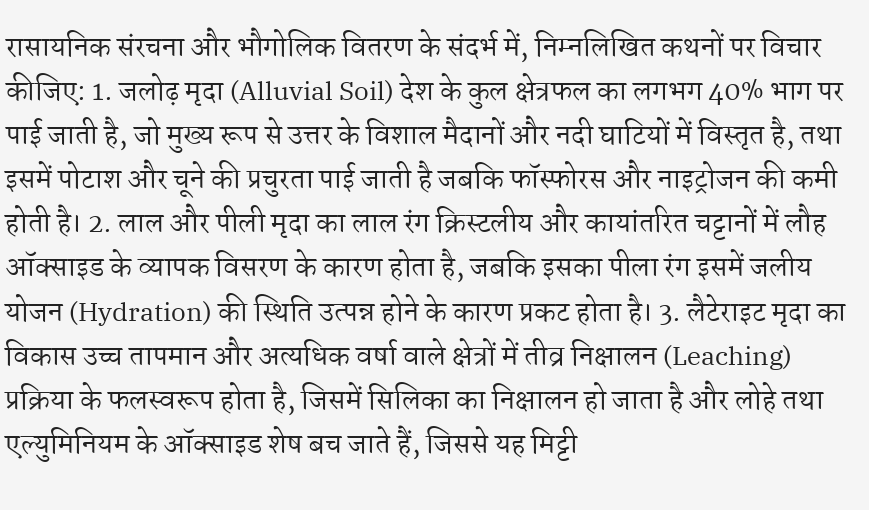रासायनिक संरचना और भौगोलिक वितरण के संदर्भ में, निम्नलिखित कथनों पर विचार कीजिए: 1. जलोढ़ मृदा (Alluvial Soil) देश के कुल क्षेत्रफल का लगभग 40% भाग पर पाई जाती है, जो मुख्य रूप से उत्तर के विशाल मैदानों और नदी घाटियों में विस्तृत है, तथा इसमें पोटाश और चूने की प्रचुरता पाई जाती है जबकि फॉस्फोरस और नाइट्रोजन की कमी होती है। 2. लाल और पीली मृदा का लाल रंग क्रिस्टलीय और कायांतरित चट्टानों में लौह ऑक्साइड के व्यापक विसरण के कारण होता है, जबकि इसका पीला रंग इसमें जलीय योजन (Hydration) की स्थिति उत्पन्न होने के कारण प्रकट होता है। 3. लैटेराइट मृदा का विकास उच्च तापमान और अत्यधिक वर्षा वाले क्षेत्रों में तीव्र निक्षालन (Leaching) प्रक्रिया के फलस्वरूप होता है, जिसमें सिलिका का निक्षालन हो जाता है और लोहे तथा एल्युमिनियम के ऑक्साइड शेष बच जाते हैं, जिससे यह मिट्टी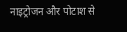नाइट्रोजन और पोटाश से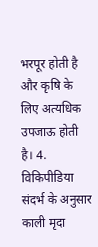भरपूर होती है और कृषि के लिए अत्यधिक उपजाऊ होती है। 4. विकिपीडिया संदर्भ के अनुसार काली मृदा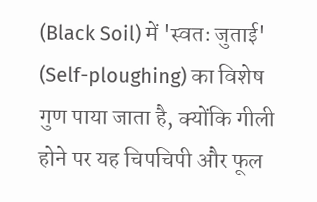(Black Soil) में 'स्वतः जुताई' (Self-ploughing) का विशेष गुण पाया जाता है, क्योंकि गीली होने पर यह चिपचिपी और फूल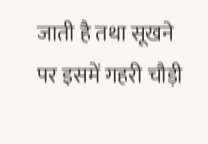जाती है तथा सूखने पर इसमें गहरी चौड़ी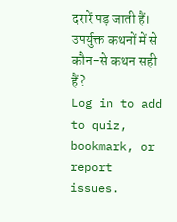दरारें पड़ जाती हैं। उपर्युक्त कथनों में से कौन-से कथन सही हैं?
Log in to add to quiz, bookmark, or report issues.